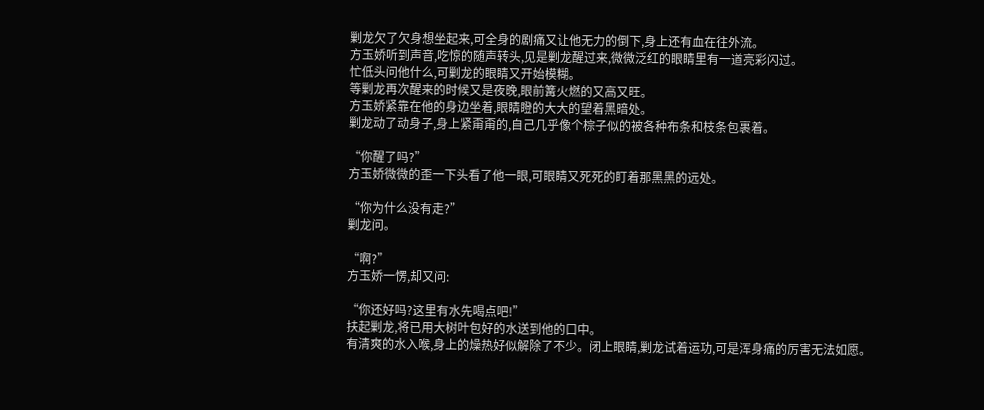剿龙欠了欠身想坐起来,可全身的剧痛又让他无力的倒下,身上还有血在往外流。
方玉娇听到声音,吃惊的随声转头,见是剿龙醒过来,微微泛红的眼睛里有一道亮彩闪过。
忙低头问他什么,可剿龙的眼睛又开始模糊。
等剿龙再次醒来的时候又是夜晚,眼前篝火燃的又高又旺。
方玉娇紧靠在他的身边坐着,眼睛瞪的大大的望着黑暗处。
剿龙动了动身子,身上紧甭甭的,自己几乎像个棕子似的被各种布条和枝条包裹着。

“你醒了吗?”
方玉娇微微的歪一下头看了他一眼,可眼睛又死死的盯着那黑黑的远处。

“你为什么没有走?”
剿龙问。

“啊?”
方玉娇一愣,却又问:

“你还好吗?这里有水先喝点吧!”
扶起剿龙,将已用大树叶包好的水送到他的口中。
有清爽的水入喉,身上的燥热好似解除了不少。闭上眼睛,剿龙试着运功,可是浑身痛的厉害无法如愿。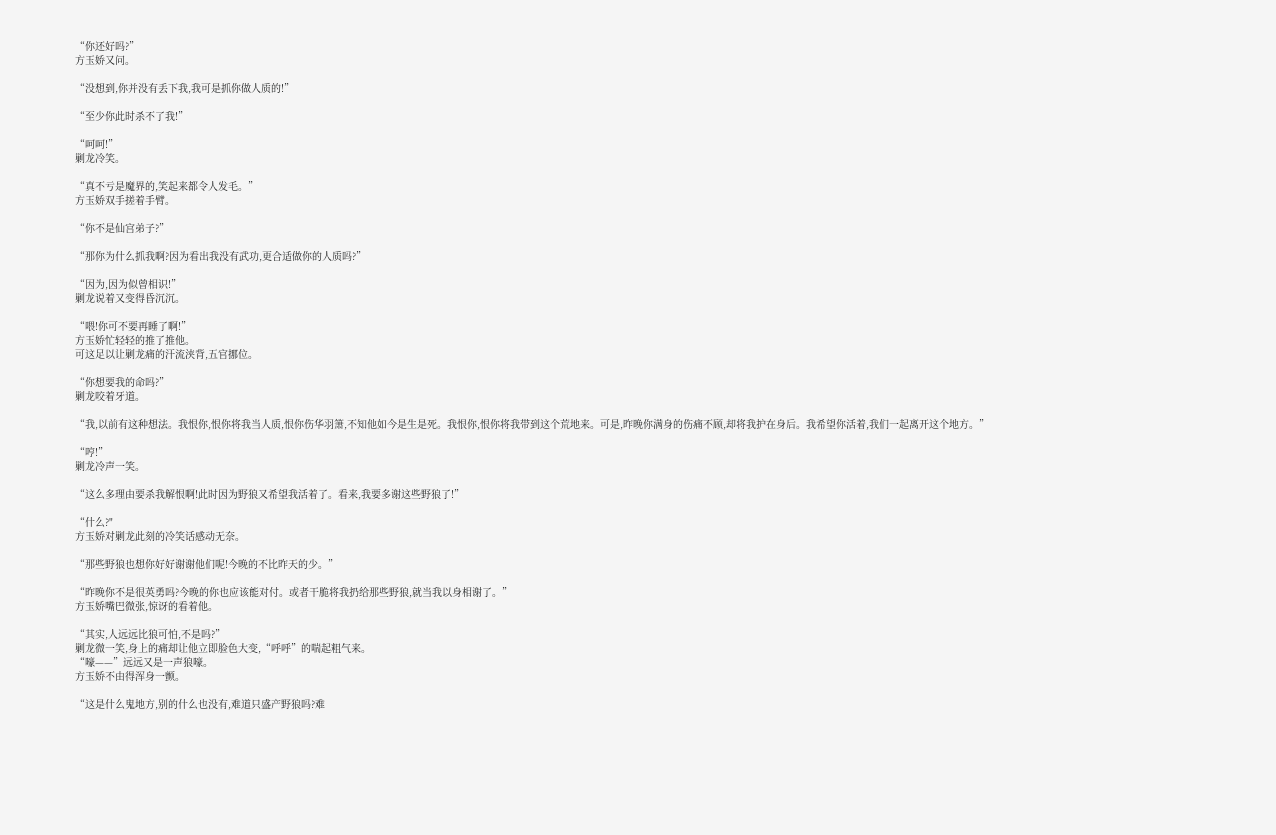“你还好吗?”
方玉娇又问。

“没想到,你并没有丢下我,我可是抓你做人质的!”

“至少你此时杀不了我!”

“呵呵!”
剿龙冷笑。

“真不亏是魔界的,笑起来都令人发毛。”
方玉娇双手搓着手臂。

“你不是仙宫弟子?”

“那你为什么抓我啊?因为看出我没有武功,更合适做你的人质吗?”

“因为,因为似曾相识!”
剿龙说着又变得昏沉沉。

“喂!你可不要再睡了啊!”
方玉娇忙轻轻的推了推他。
可这足以让剿龙痛的汗流浃背,五官挪位。

“你想要我的命吗?”
剿龙咬着牙道。

“我,以前有这种想法。我恨你,恨你将我当人质,恨你伤华羽箫,不知他如今是生是死。我恨你,恨你将我带到这个荒地来。可是,昨晚你满身的伤痛不顾,却将我护在身后。我希望你活着,我们一起离开这个地方。”

“哼!”
剿龙冷声一笑。

“这么多理由要杀我解恨啊!此时因为野狼又希望我活着了。看来,我要多谢这些野狼了!”

“什么?"
方玉娇对剿龙此刻的冷笑话感动无奈。

“那些野狼也想你好好谢谢他们呢!今晚的不比昨天的少。”

“昨晚你不是很英勇吗?今晚的你也应该能对付。或者干脆将我扔给那些野狼,就当我以身相谢了。”
方玉娇嘴巴微张,惊讶的看着他。

“其实,人远远比狼可怕,不是吗?”
剿龙微一笑,身上的痛却让他立即脸色大变,“呼呼”的喘起粗气来。
“嚎——”远远又是一声狼嚎。
方玉娇不由得浑身一颤。

“这是什么鬼地方,别的什么也没有,难道只盛产野狼吗?难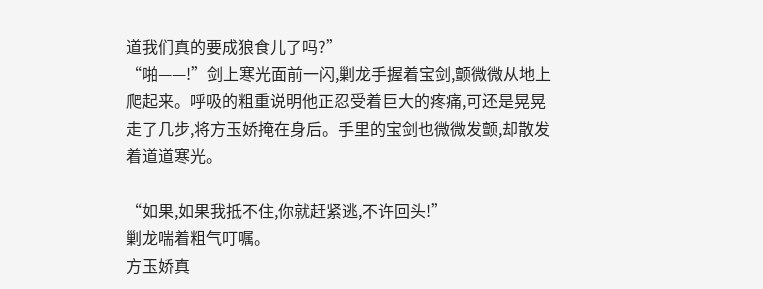道我们真的要成狼食儿了吗?”
“啪——!”剑上寒光面前一闪,剿龙手握着宝剑,颤微微从地上爬起来。呼吸的粗重说明他正忍受着巨大的疼痛,可还是晃晃走了几步,将方玉娇掩在身后。手里的宝剑也微微发颤,却散发着道道寒光。

“如果,如果我抵不住,你就赶紧逃,不许回头!”
剿龙喘着粗气叮嘱。
方玉娇真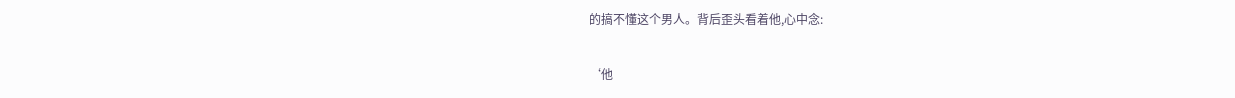的搞不懂这个男人。背后歪头看着他,心中念:

‘他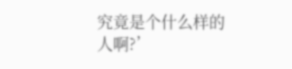究竟是个什么样的人啊?’